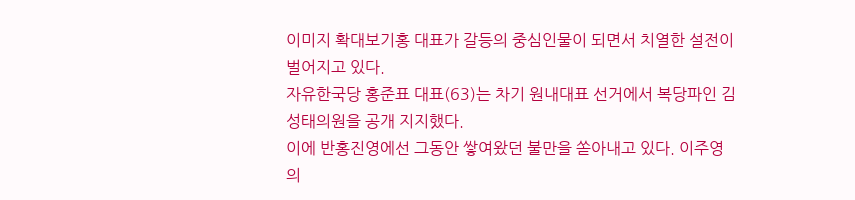이미지 확대보기홍 대표가 갈등의 중심인물이 되면서 치열한 설전이 벌어지고 있다.
자유한국당 홍준표 대표(63)는 차기 원내대표 선거에서 복당파인 김성태의원을 공개 지지했다.
이에 반홍진영에선 그동안 쌓여왔던 불만을 쏟아내고 있다. 이주영 의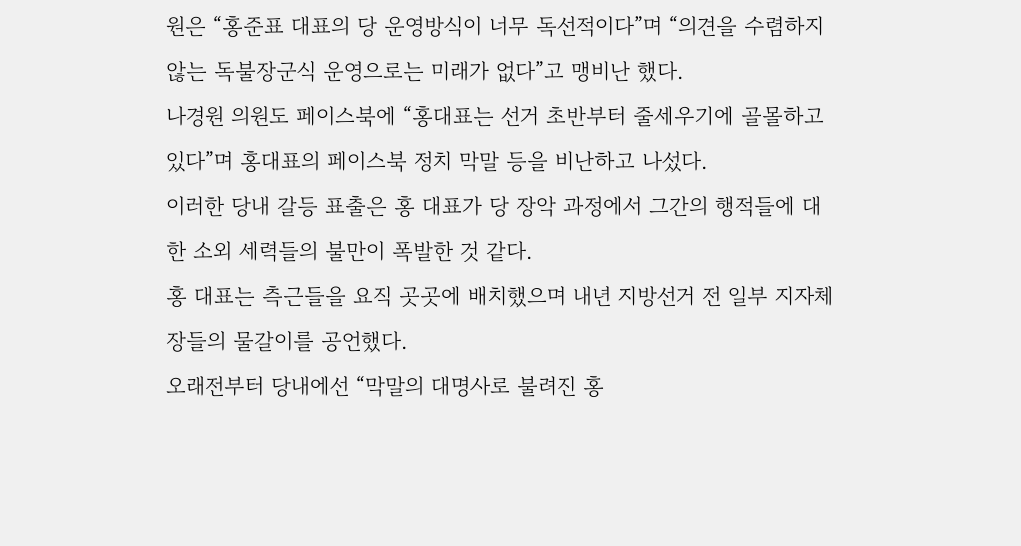원은 “홍준표 대표의 당 운영방식이 너무 독선적이다”며 “의견을 수렴하지 않는 독불장군식 운영으로는 미래가 없다”고 맹비난 했다.
나경원 의원도 페이스북에 “홍대표는 선거 초반부터 줄세우기에 골몰하고 있다”며 홍대표의 페이스북 정치 막말 등을 비난하고 나섰다.
이러한 당내 갈등 표출은 홍 대표가 당 장악 과정에서 그간의 행적들에 대한 소외 세력들의 불만이 폭발한 것 같다.
홍 대표는 측근들을 요직 곳곳에 배치했으며 내년 지방선거 전 일부 지자체장들의 물갈이를 공언했다.
오래전부터 당내에선 “막말의 대명사로 불려진 홍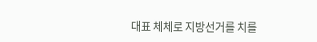대표 체체로 지방선거를 치를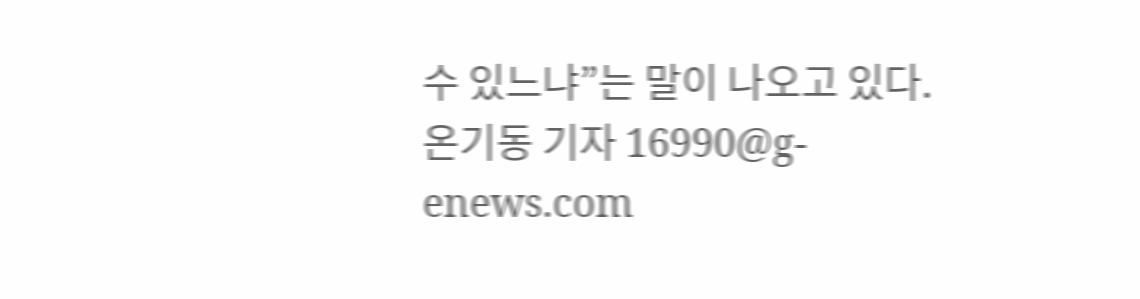수 있느냐”는 말이 나오고 있다.
온기동 기자 16990@g-enews.com